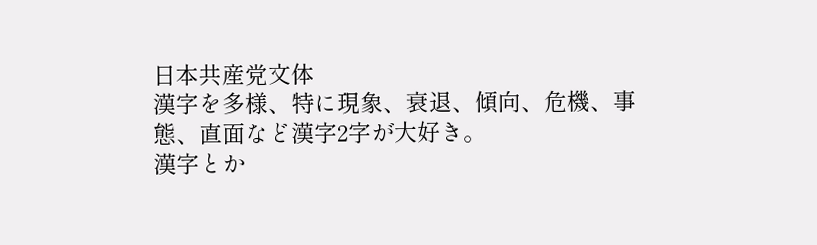日本共産党文体
漢字を多様、特に現象、衰退、傾向、危機、事態、直面など漢字2字が大好き。
漢字とか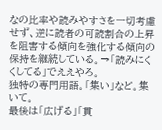なの比率や読みやすさを一切考慮せず、逆に読者の可読割合の上昇を阻害する傾向を強化する傾向の保持を継続している。→「読みにくくしてる」でええやろ。
独特の専門用語。「集い」など。集いて。
最後は「広げる」「貫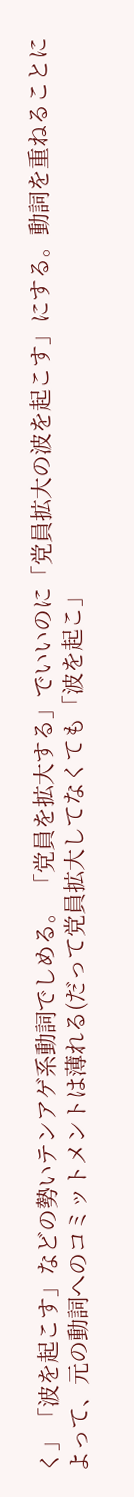く」「波を起こす」などの勢いテンアゲ系動詞でしめる。 「党員を拡大する」でいいのに「党員拡大の波を起こす」にする。動詞を重ねることによって、元の動詞へのコミットメントは薄れる(だって党員拡大してなくても「波を起こ」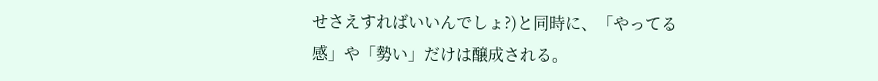せさえすればいいんでしょ?)と同時に、「やってる感」や「勢い」だけは醸成される。